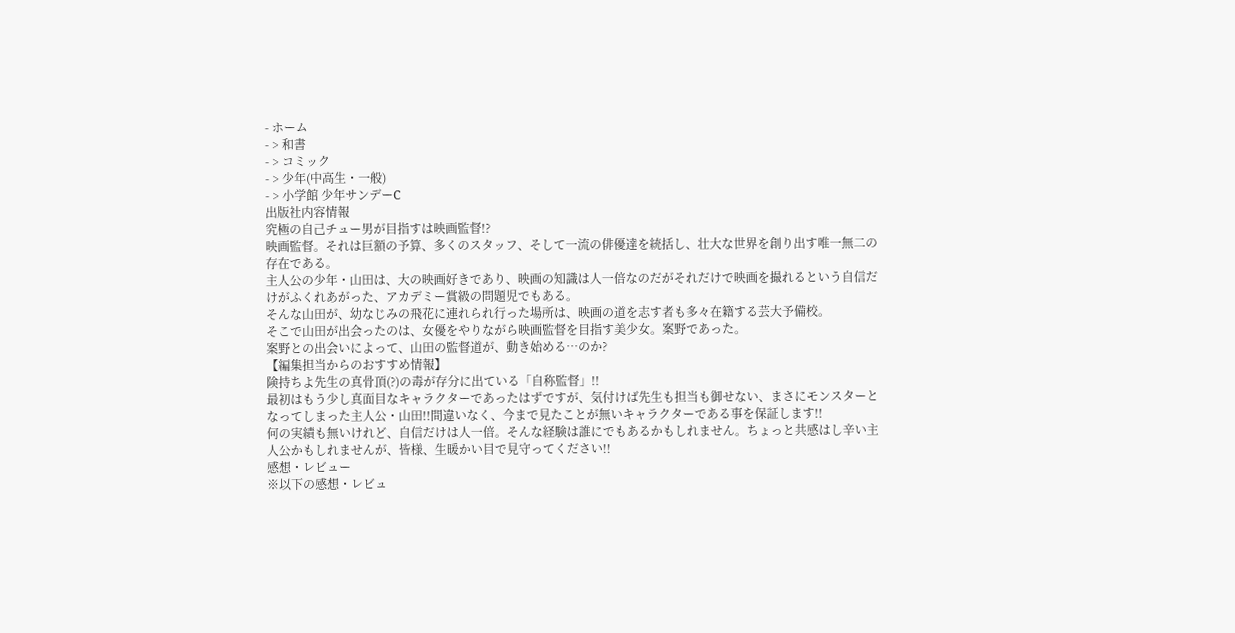- ホーム
- > 和書
- > コミック
- > 少年(中高生・一般)
- > 小学館 少年サンデーC
出版社内容情報
究極の自己チュー男が目指すは映画監督!?
映画監督。それは巨額の予算、多くのスタッフ、そして一流の俳優達を統括し、壮大な世界を創り出す唯一無二の存在である。
主人公の少年・山田は、大の映画好きであり、映画の知識は人一倍なのだがそれだけで映画を撮れるという自信だけがふくれあがった、アカデミー賞級の問題児でもある。
そんな山田が、幼なじみの飛花に連れられ行った場所は、映画の道を志す者も多々在籍する芸大予備校。
そこで山田が出会ったのは、女優をやりながら映画監督を目指す美少女。案野であった。
案野との出会いによって、山田の監督道が、動き始める…のか?
【編集担当からのおすすめ情報】
険持ちよ先生の真骨頂(?)の毒が存分に出ている「自称監督」!!
最初はもう少し真面目なキャラクターであったはずですが、気付けば先生も担当も御せない、まさにモンスターとなってしまった主人公・山田!!間違いなく、今まで見たことが無いキャラクターである事を保証します!!
何の実績も無いけれど、自信だけは人一倍。そんな経験は誰にでもあるかもしれません。ちょっと共感はし辛い主人公かもしれませんが、皆様、生暖かい目で見守ってください!!
感想・レビュー
※以下の感想・レビュ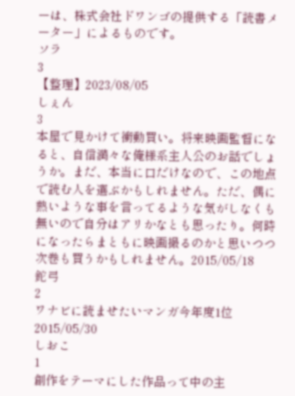ーは、株式会社ドワンゴの提供する「読書メーター」によるものです。
ソラ
3
【整理】2023/08/05
しぇん
3
本屋で見かけて衝動買い。将来映画監督になると、自信満々な俺様系主人公のお話でしょうか。まだ、本当に口だけなので、この地点で読む人を選ぶかもしれません。ただ、偶に熱いような事を言ってるような気がしなくも無いので自分はアリかなとも思ったり。何時になったらまともに映画撮るのかと思いつつ次巻も買うかもしれません。2015/05/18
鉈弓
2
ワナビに読ませたいマンガ今年度1位2015/05/30
しおこ
1
創作をテーマにした作品って中の主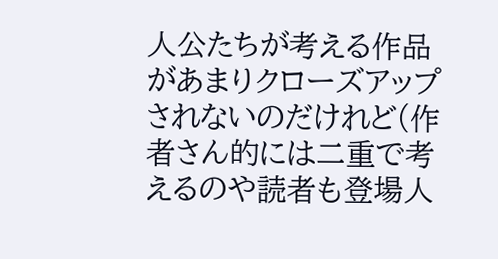人公たちが考える作品があまりクローズアップされないのだけれど(作者さん的には二重で考えるのや読者も登場人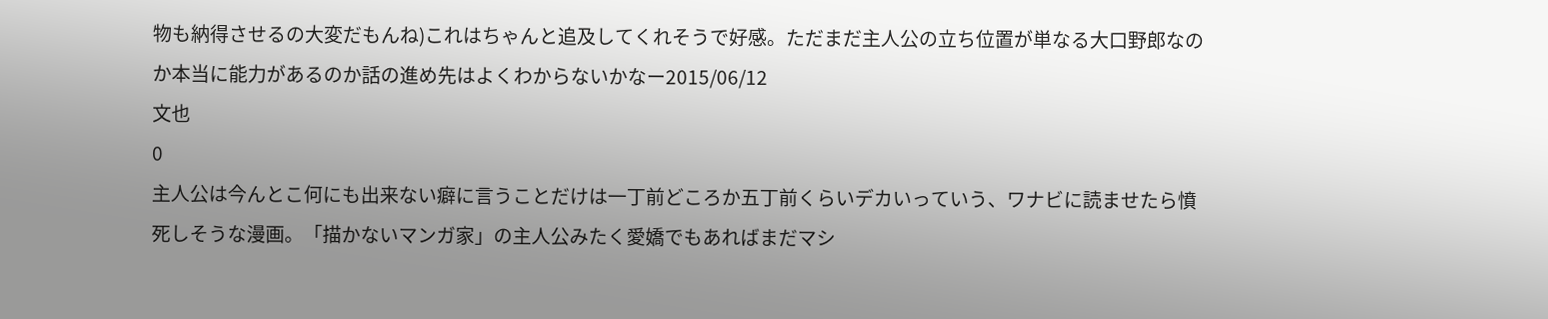物も納得させるの大変だもんね)これはちゃんと追及してくれそうで好感。ただまだ主人公の立ち位置が単なる大口野郎なのか本当に能力があるのか話の進め先はよくわからないかなー2015/06/12
文也
0
主人公は今んとこ何にも出来ない癖に言うことだけは一丁前どころか五丁前くらいデカいっていう、ワナビに読ませたら憤死しそうな漫画。「描かないマンガ家」の主人公みたく愛嬌でもあればまだマシ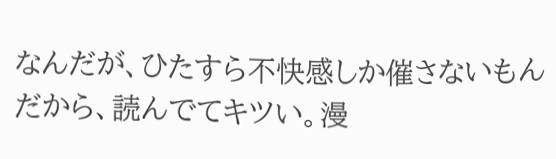なんだが、ひたすら不快感しか催さないもんだから、読んでてキツい。漫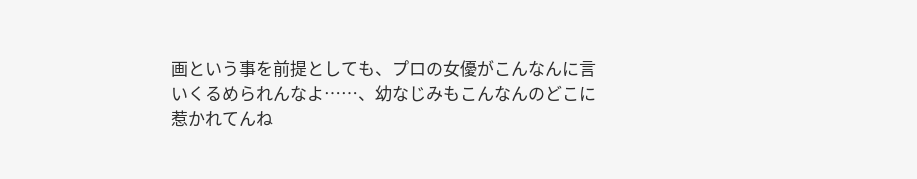画という事を前提としても、プロの女優がこんなんに言いくるめられんなよ……、幼なじみもこんなんのどこに惹かれてんね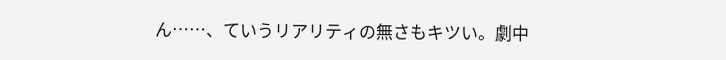ん……、ていうリアリティの無さもキツい。劇中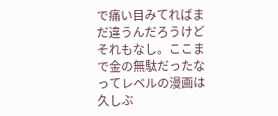で痛い目みてればまだ違うんだろうけどそれもなし。ここまで金の無駄だったなってレベルの漫画は久しぶ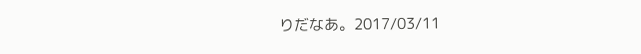りだなあ。2017/03/11